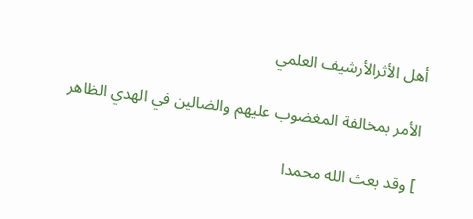أهل الأثرالأرشيف العلمي

الأمر بمخالفة المغضوب عليهم والضالين في الهدي الظاهر

] وقد بعث الله محمدا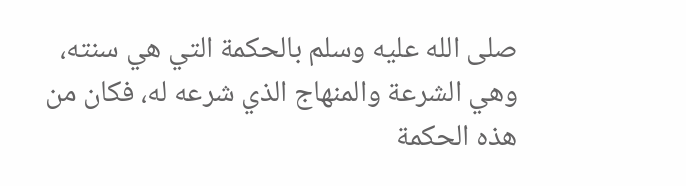صلى الله عليه وسلم بالحكمة التي هي سنته، وهي الشرعة والمنهاج الذي شرعه له، فكان من هذه الحكمة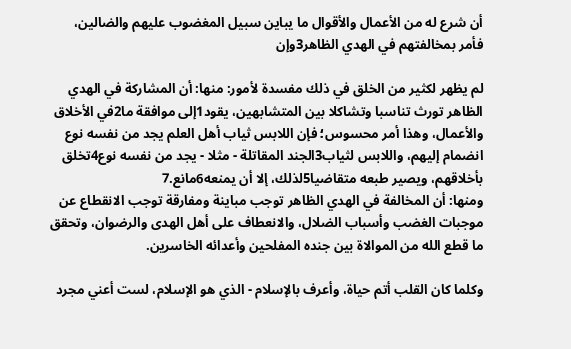أن شرع له من الأعمال والأقوال ما يباين سبيل المغضوب عليهم والضالين، فأمر بمخالفتهم في الهدي الظاهر3وإن

لم يظهر لكثير من الخلق في ذلك مفسدة لأمور: منها: أن المشاركة في الهدي الظاهر تورث تناسبا وتشاكلا بين المتشابهين، يقود1إلى موافقة ما2في الأخلاق والأعمال، وهذا أمر محسوس؛ فإن اللابس ثياب أهل العلم يجد من نفسه نوع انضمام إليهم، واللابس لثياب3الجند المقاتلة - مثلا - يجد من نفسه نوع4تخلق بأخلاقهم، ويصير طبعه متقاضيا5لذلك، إلا أن يمنعه6مانع.7
ومنها: أن المخالفة في الهدي الظاهر توجب مباينة ومفارقة توجب الانقطاع عن موجبات الغضب وأسباب الضلال، والانعطاف على أهل الهدى والرضوان، وتحقق ما قطع الله من الموالاة بين جنده المفلحين وأعدائه الخاسرين.

وكلما كان القلب أتم حياة، وأعرف بالإسلام - الذي هو الإسلام، لست أعني مجرد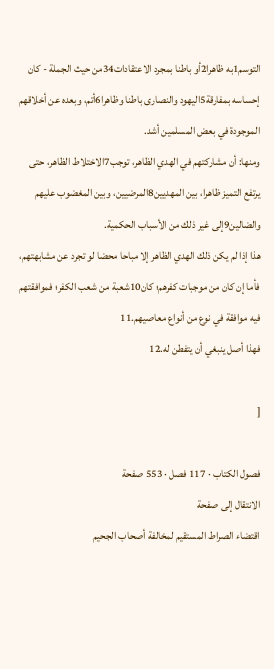التوسم1به ظاهرا2أو باطنا بمجرد الاعتقادات34من حيث الجملة - كان إحساسه بمفارقة5اليهود والنصارى باطنا وظاهرا6أتم، وبعده عن أخلاقهم الموجودة في بعض المسلمين أشد.
ومنها: أن مشاركتهم في الهدي الظاهر، توجب7الاختلاط الظاهر، حتى يرتفع التميز ظاهرا، بين المهديين8المرضيين، وبين المغضوب عليهم والضالين9إلى غير ذلك من الأسباب الحكمية.
هذا إذا لم يكن ذلك الهدي الظاهر إلا مباحا محضا لو تجرد عن مشابهتهم، فأما إن كان من موجبات كفرهم؛ كان10شعبة من شعب الكفر؛ فموافقتهم فيه موافقة في نوع من أنواع معاصيهم.11
فهذا أصل ينبغي أن يتفطن له.12

[

فصول الكتاب · 117 فصل · 553 صفحة
الانتقال إلى صفحة
اقتضاء الصراط المستقيم لمخالفة أصحاب الجحيم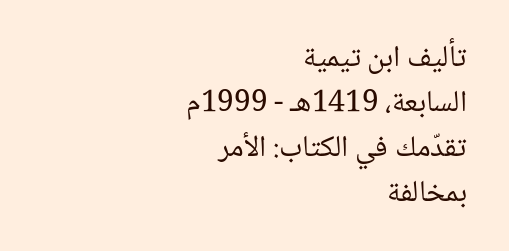تأليف ابن تيمية
السابعة، 1419هـ - 1999م
تقدّمك في الكتاب: الأمر بمخالفة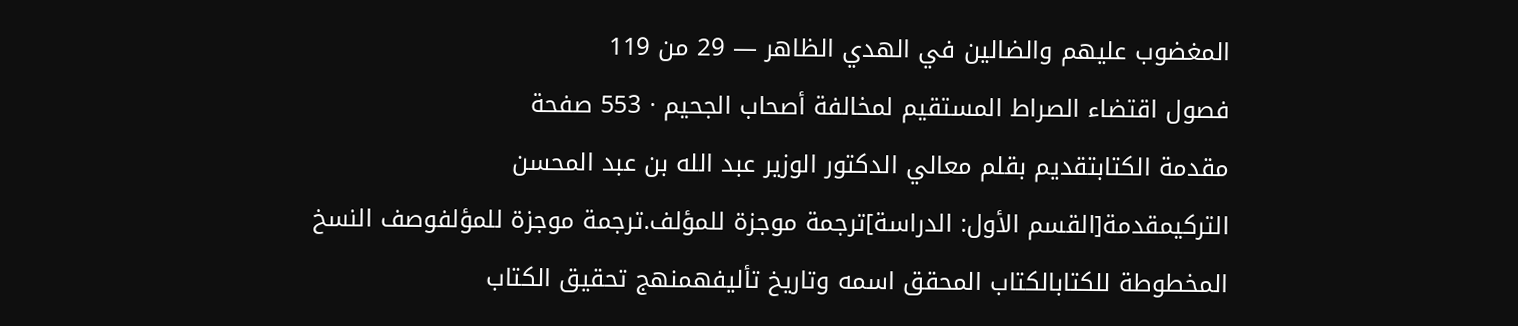المغضوب عليهم والضالين في الهدي الظاهر — 29 من 119
فصول اقتضاء الصراط المستقيم لمخالفة أصحاب الجحيم · 553 صفحة
مقدمة الكتابتقديم بقلم معالي الدكتور الوزير عبد الله بن عبد المحسن التركيمقدمة[القسم الأول: الدراسة]ترجمة موجزة للمؤلف.ترجمة موجزة للمؤلفوصف النسخ المخطوطة للكتابالكتاب المحقق اسمه وتاريخ تأليفهمنهج تحقيق الكتاب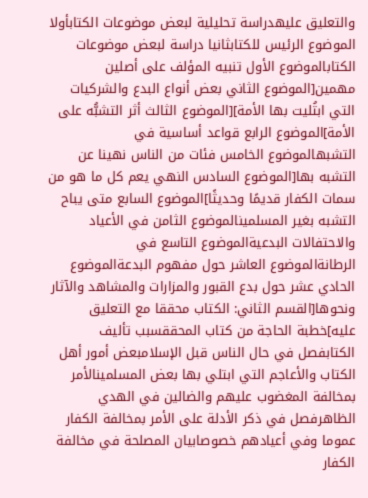والتعليق عليهدراسة تحليلية لبعض موضوعات الكتابأولا الموضوع الرئيس للكتابثانيا دراسة لبعض موضوعات الكتابالموضوع الأول تنبيه المؤلف على أصلين مهمين[الموضوع الثاني بعض أنواع البدع والشركيات التي ابتُليت بها الأمة][الموضوع الثالث أثر التشبُّه على الأمة]الموضوع الرابع قواعد أساسية في التشبهالموضوع الخامس فئات من الناس نهينا عن التشبه بها[الموضوع السادس النهي يعم كل ما هو من سمات الكفار قديمًا وحديثًا]الموضوع السابع متى يباح التشبه بغير المسلمينالموضوع الثامن في الأعياد والاحتفالات البدعيةالموضوع التاسع في الرطانةالموضوع العاشر حول مفهوم البدعةالموضوع الحادي عشر حول بدع القبور والمزارات والمشاهد والآثار ونحوها[القسم الثاني: الكتاب محققا مع التعليق عليه]خطبة الحاجة من كتاب المحققسبب تأليف الكتابفصل في حال الناس قبل الإسلامبعض أمور أهل الكتاب والأعاجم التي ابتلي بها بعض المسلمينالأمر بمخالفة المغضوب عليهم والضالين في الهدي الظاهرفصل في ذكر الأدلة على الأمر بمخالفة الكفار عموما وفي أعيادهم خصوصابيان المصلحة في مخالفة الكفار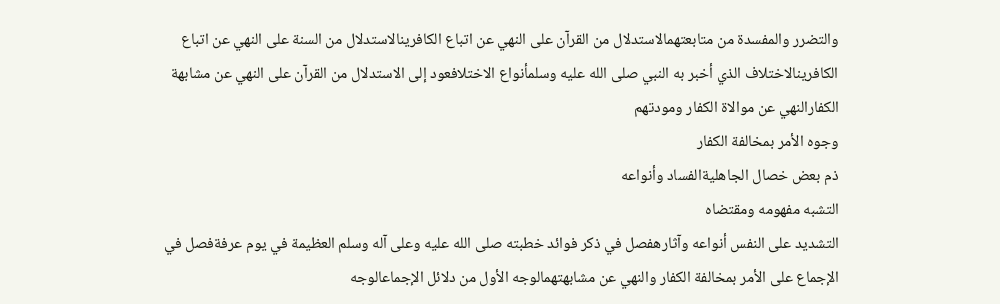والتضرر والمفسدة من متابعتهمالاستدلال من القرآن على النهي عن اتباع الكافرينالاستدلال من السنة على النهي عن اتباع الكافرينالاختلاف الذي أخبر به النبي صلى الله عليه وسلمأنواع الاختلافعود إلى الاستدلال من القرآن على النهي عن مشابهة الكفارالنهي عن موالاة الكفار ومودتهم
وجوه الأمر بمخالفة الكفار
ذم بعض خصال الجاهليةالفساد وأنواعه
التشبه مفهومه ومقتضاه
التشديد على النفس أنواعه وآثارهفصل في ذكر فوائد خطبته صلى الله عليه وعلى آله وسلم العظيمة في يوم عرفةفصل في الإجماع على الأمر بمخالفة الكفار والنهي عن مشابهتهمالوجه الأول من دلائل الإجماعالوجه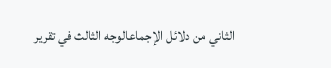الثاني من دلائل الإجماعالوجه الثالث في تقرير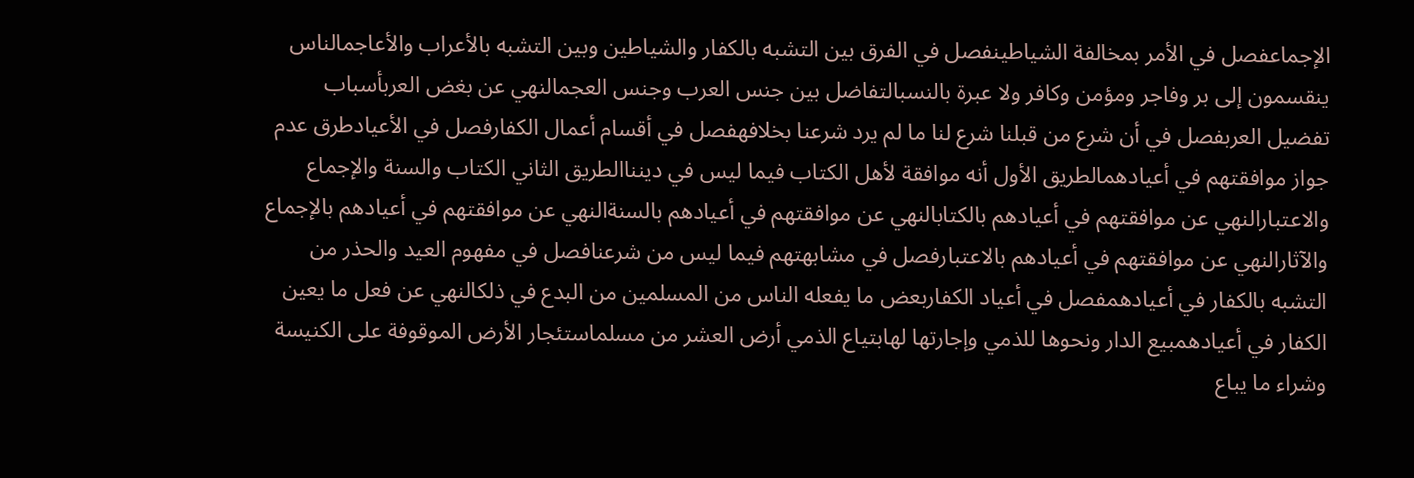الإجماعفصل في الأمر بمخالفة الشياطينفصل في الفرق بين التشبه بالكفار والشياطين وبين التشبه بالأعراب والأعاجمالناس ينقسمون إلى بر وفاجر ومؤمن وكافر ولا عبرة بالنسبالتفاضل بين جنس العرب وجنس العجمالنهي عن بغض العربأسباب تفضيل العربفصل في أن شرع من قبلنا شرع لنا ما لم يرد شرعنا بخلافهفصل في أقسام أعمال الكفارفصل في الأعيادطرق عدم جواز موافقتهم في أعيادهمالطريق الأول أنه موافقة لأهل الكتاب فيما ليس في دينناالطريق الثاني الكتاب والسنة والإجماع والاعتبارالنهي عن موافقتهم في أعيادهم بالكتابالنهي عن موافقتهم في أعيادهم بالسنةالنهي عن موافقتهم في أعيادهم بالإجماع والآثارالنهي عن موافقتهم في أعيادهم بالاعتبارفصل في مشابهتهم فيما ليس من شرعنافصل في مفهوم العيد والحذر من التشبه بالكفار في أعيادهمفصل في أعياد الكفاربعض ما يفعله الناس من المسلمين من البدع في ذلكالنهي عن فعل ما يعين الكفار في أعيادهمبيع الدار ونحوها للذمي وإجارتها لهابتياع الذمي أرض العشر من مسلماستئجار الأرض الموقوفة على الكنيسة وشراء ما يباع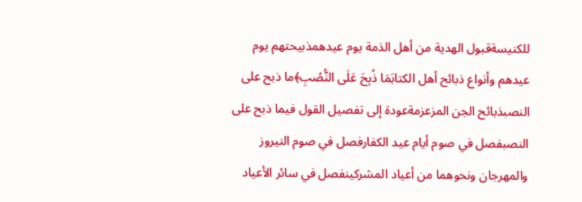للكنيسةقبول الهدية من أهل الذمة يوم عيدهمذبيحتهم يوم عيدهم وأنواع ذبائح أهل الكتابَمَا ذُبِحَ عَلَى النُّصُبِ﴾ما ذبح على النصبذبائح الجن المزعزمةعودة إلى تفصيل القول فيما ذبح على النصبفصل في صوم أيام عيد الكفارفصل في صوم النيروز والمهرجان ونحوهما من أعياد المشركينفصل في سائر الأعياد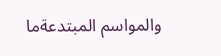والمواسم المبتدعةما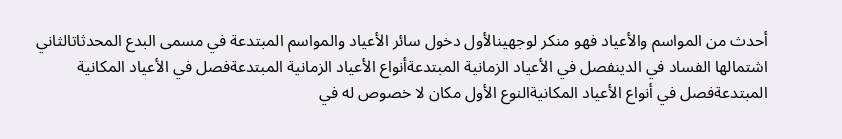أحدث من المواسم والأعياد فهو منكر لوجهينالأول دخول سائر الأعياد والمواسم المبتدعة في مسمى البدع المحدثاتالثاني اشتمالها الفساد في الدينفصل في الأعياد الزمانية المبتدعةأنواع الأعياد الزمانية المبتدعةفصل في الأعياد المكانية المبتدعةفصل في أنواع الأعياد المكانيةالنوع الأول مكان لا خصوص له في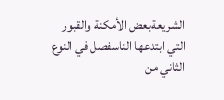الشريعةبعض الأمكنة والقبور التي ابتدعها الناسفصل في النوع الثاني من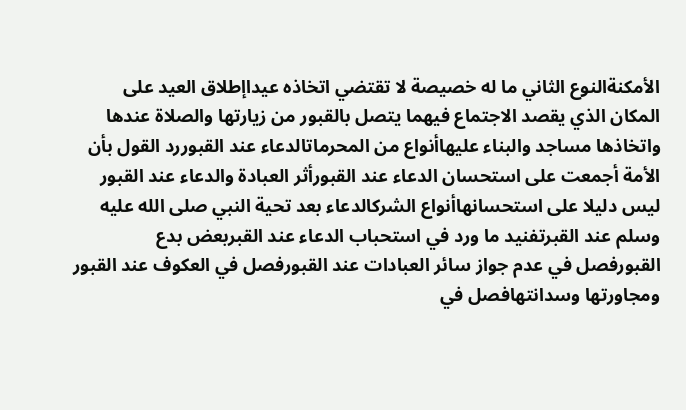الأمكنةالنوع الثاني ما له خصيصة لا تقتضي اتخاذه عيداإطلاق العيد على المكان الذي يقصد الاجتماع فيهما يتصل بالقبور من زيارتها والصلاة عندها واتخاذها مساجد والبناء عليهاأنواع من المحرماتالدعاء عند القبوررد القول بأن الأمة أجمعت على استحسان الدعاء عند القبورأثر العبادة والدعاء عند القبور ليس دليلا على استحسانهاأنواع الشركالدعاء بعد تحية النبي صلى الله عليه وسلم عند القبرتفنيد ما ورد في استحباب الدعاء عند القبربعض بدع القبورفصل في عدم جواز سائر العبادات عند القبورفصل في العكوف عند القبور ومجاورتها وسدانتهافصل في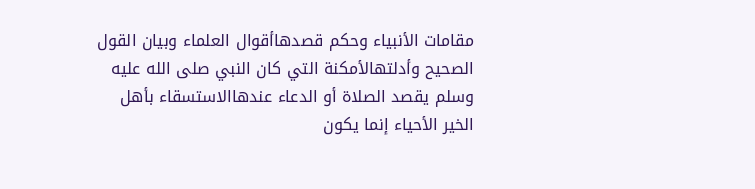مقامات الأنبياء وحكم قصدهاأقوال العلماء وبيان القول الصحيح وأدلتهالأمكنة التي كان النبي صلى الله عليه وسلم يقصد الصلاة أو الدعاء عندهاالاستسقاء بأهل الخير الأحياء إنما يكون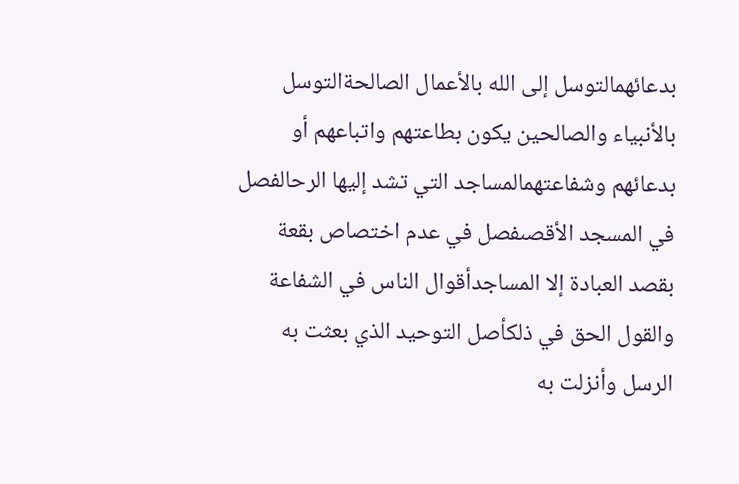بدعائهمالتوسل إلى الله بالأعمال الصالحةالتوسل بالأنبياء والصالحين يكون بطاعتهم واتباعهم أو بدعائهم وشفاعتهمالمساجد التي تشد إليها الرحالفصل في المسجد الأقصىفصل في عدم اختصاص بقعة بقصد العبادة إلا المساجدأقوال الناس في الشفاعة والقول الحق في ذلكأصل التوحيد الذي بعثت به الرسل وأنزلت به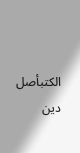الكتبأصل دين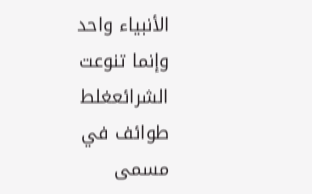الأنبياء واحد وإنما تنوعت الشرائعغلط طوائف في مسمى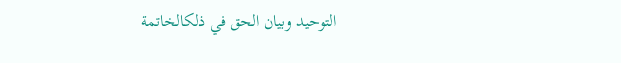التوحيد وبيان الحق في ذلكالخاتمة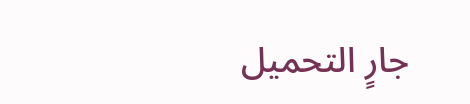جارٍ التحميل